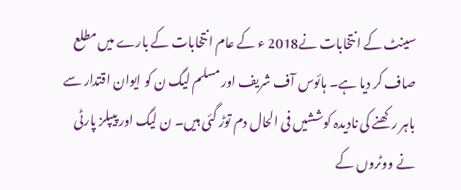سینٹ کے انتخابات نے2018 ء کے عام انتخابات کے بارے میں مطلع صاف کر دیا ہے۔ ہائوس آف شریف اور مسلم لیگ ن کو ایوان اقتدار سے باہر رکھنے کی نادیدہ کوششیں فی الحال دم توڑ گئی ہیں۔ ن لیگ اور پیپلز پارٹی نے ووٹروں کے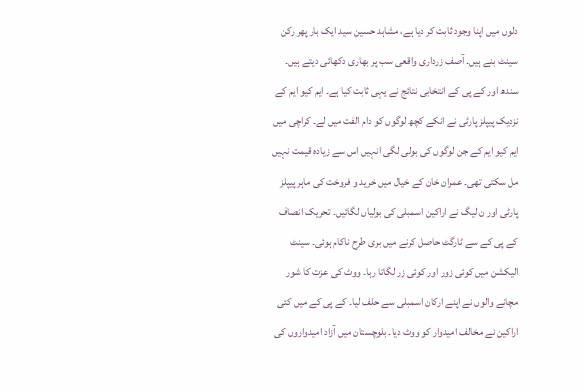دلوں میں اپنا وجود ثابت کر دیا ہے، مشاہد حسین سید ایک بار پھر رکن سینٹ بنے ہیں۔ آصف زرداری واقعی سب پر بھاری دکھائی دیتے ہیں۔ سندھ اور کے پی کے انتخابی نتائج نے یہی ثابت کیا ہے۔ ایم کیو ایم کے نزدیک پیپلز پارٹی نے انکے کچھ لوگوں کو دام الفت میں لے۔ کراچی میں ایم کیو ایم کے جن لوگوں کی بولی لگی انہیں اس سے زیادہ قیمت نہیں مل سکتی تھی۔ عمران خان کے خیال میں خرید و فروخت کی ماہر پیپلز پارٹی اور ن لیگ نے اراکین اسمبلی کی بولیاں لگائیں۔ تحریک انصاف کے پی کے سے ٹارگٹ حاصل کرنے میں بری طرح ناکام ہوئی۔ سینٹ الیکشن میں کوئی زور اور کوئی زر لگاتا رہا۔ ووٹ کی عزت کا شور مچانے والوں نے اپنے ارکان اسمبلی سے حلف لیا۔ کے پی کے میں کئی اراکین نے مخالف امیدوار کو ووٹ دیا۔ بلوچستان میں آزاد امیدواروں کی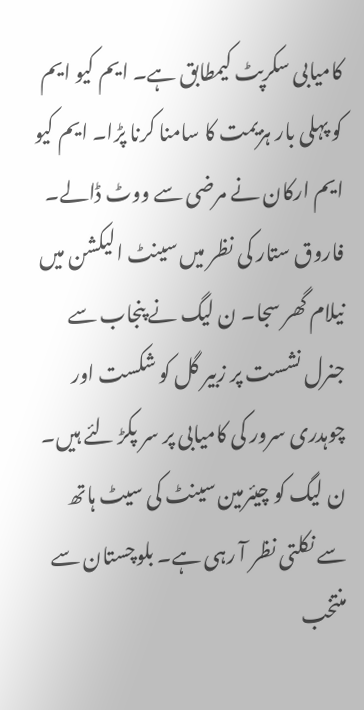کامیابی سکرپٹ کیمطابق ہے۔ ایم کیو ایم کو پہلی بار ہزیمت کا سامنا کرنا پڑا۔ ایم کیو ایم ارکان نے مرضی سے ووٹ ڈالے۔ فاروق ستار کی نظر میں سینٹ الیکشن میں نیلام گھر سجا۔ ن لیگ نے پنجاب سے جنرل نشست پر زبیر گل کو شکست اور چوہدری سرور کی کامیابی پر سر پکڑ لئے ہیں۔ ن لیگ کو چیئرمین سینٹ کی سیٹ ہاتھ سے نکلتی نظر آ رہی ہے۔ بلوچستان سے منتخب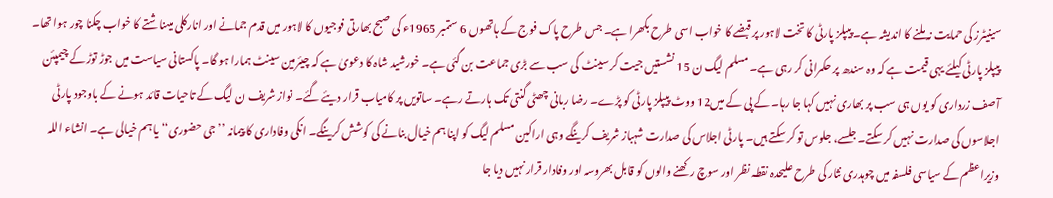سینیٹرز کی حمایت نہ ملنے کا اندیشہ ہے۔ پیپلز پارٹی کا تخت لاہور پر قبضے کا خواب اسی طرح بکھرا ہے۔ جس طرح پاک فوج کے ہاتھوں 6 ستمبر 1965ء کی صبح بھارتی فوجیوں کا لاہور میں قدم جمانے اور انارکلی میںناشتے کا خواب چکنا چور ہوا تھا۔ پیپلز پارٹی کیلئے یہی قیمت ہے کہ وہ سندھ پر حکمرانی کر رہی ہے۔ مسلم لیگ ن 15 نشستیں جیت کر سینٹ کی سب سے بڑی جماعت بن گئی ہے۔ خورشید شاہ کا دعویٰ ہے کہ چیئرمین سینٹ ہمارا ہو گا۔ پاکستانی سیاست میں جوڑ توڑ کے چیمپئن آصف زرداری کو یوں ہی سب پر بھاری نہیں کہا جا رہا۔ کے پی کے میں12 ووٹ پیپلز پارٹی کو پڑے۔ رضا ربانی چھٹی گنتی تک ہارتے رہے۔ ساتویں پر کامیاب قرار دیئے گئے۔ نواز شریف ن لیگ کے تاحیات قائد ہونے کے باوجود پارٹی اجلاسوں کی صدارت نہیں کر سکتے۔ جلسے، جلوس تو کر سکتے ہیں۔ پارٹی اجلاس کی صدارت شہباز شریف کرینگے وہی اراکین مسلم لیگ کو اپنا ہم خیال بنانے کی کوشش کرینگے۔ انکی وفاداری کا پیمانہ ’’جی حضوری‘‘ یا ہم خیالی ہے۔ انشاء اللہ وزیراعظم کے سیاسی فلسفہ میں چوہدری نثار کی طرح علیحدہ نقطہ نظر اور سوچ رکھنے والوں کو قابل بھروسہ اور وفادار قرار نہیں دیا جا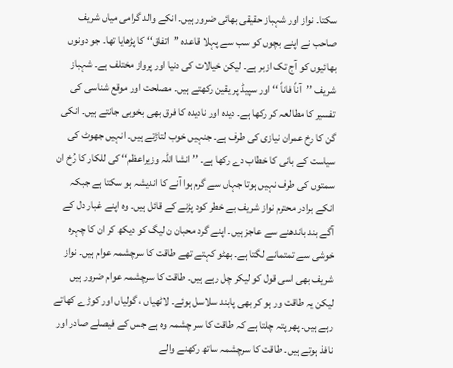سکتا۔ نواز اور شہباز حقیقی بھائی ضرور ہیں۔ انکے والد گرامی میاں شریف صاحب نے اپنے بچوں کو سب سے پہلا قاعدہ ’’اتفاق‘‘ کا پڑھایا تھا۔ جو دونوں بھائیوں کو آج تک ازبر ہے۔ لیکن خیالات کی دنیا اور پرواز مختلف ہے۔ شہباز شریف ’’آناً فاناً ‘‘ اور سپیڈ پر یقین رکھتے ہیں۔ مصلحت اور موقع شناسی کی تفسیر کا مطالعہ کر رکھا ہے۔ دیدہ اور نادیدہ کا فرق بھی بخوبی جانتے ہیں۔ انکی گن کا رخ عمران نیازی کی طرف ہے۔ جنہیں خوب لتاڑتے ہیں۔ انہیں جھوٹ کی سیاست کے بانی کا خطاب دے رکھا ہے۔ ’’ انشا اللہ وزیراعظم‘‘ کی للکار کا رُخ ان سمتوں کی طرف نہیں ہوتا جہاں سے گرم ہوا آنے کا اندیشہ ہو سکتا ہے جبکہ انکے برادر محترم نواز شریف بے خطر کود پڑنے کے قائل ہیں۔ وہ اپنے غبار دل کے آگے بند باندھنے سے عاجز ہیں۔ اپنے گرد محبان ن لیگ کو دیکھ کر ان کا چہرہ خوشی سے تمتمانے لگتا ہے۔ بھٹو کہتے تھے طاقت کا سرچشمہ عوام ہیں۔ نواز شریف بھی اسی قول کو لیکر چل رہے ہیں۔ طاقت کا سرچشمہ عوام ضرور ہیں لیکن یہ طاقت ور ہو کر بھی پابند سلاسل ہوئے۔ لاٹھیاں ، گولیاں اور کوڑے کھاتے رہے ہیں۔ پھر پتہ چلتا ہے کہ طاقت کا سر چشمہ وہ ہے جس کے فیصلے صادر اور نافذ ہوتے ہیں۔ طاقت کا سرچشمہ ساتھ رکھنے والے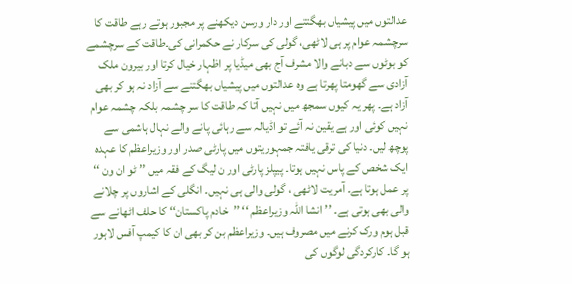عدالتوں میں پیشیاں بھگتتے اور دار ورسن دیکھنے پر مجبور ہوتے رہے طاقت کا سرچشمہ عوام پر ہی لاٹھی، گولی کی سرکار نے حکمرانی کی۔طاقت کے سرچشمے کو بوٹوں سے دبانے والا مشرف آج بھی میڈیا پر اظہار خیال کرتا اور بیرون ملک آزادی سے گھومتا پھرتا ہے وہ عدالتوں میں پیشیاں بھگتنے سے آزاد نہ ہو کر بھی آزاد ہے۔ پھر یہ کیوں سمجھ میں نہیں آتا کہ طاقت کا سر چشمہ بلکہ چشمہ عوام نہیں کوئی اور ہے یقین نہ آئے تو اڈیالہ سے رہائی پانے والے نہال ہاشمی سے پوچھ لیں۔ دنیا کی ترقی یافتہ جمہوریتوں میں پارٹی صدر اور وزیراعظم کا عہدہ ایک شخص کے پاس نہیں ہوتا۔ پیپلز پارٹی اور ن لیگ کے فقہ میں ’’ ٹو ان ون ‘‘ پر عمل ہوتا ہے۔ آمریت لاٹھی ، گولی والی ہی نہیں۔ انگلی کے اشاروں پر چلانے والی بھی ہوتی ہے۔ ’’ انشا اللہ وزیراعظم ‘‘ ’’خادم پاکستان‘‘ کا حلف اٹھانے سے قبل ہوم ورک کرنے میں مصروف ہیں۔ وزیراعظم بن کر بھی ان کا کیمپ آفس لاہور ہو گا۔ کارکردگی لوگوں کی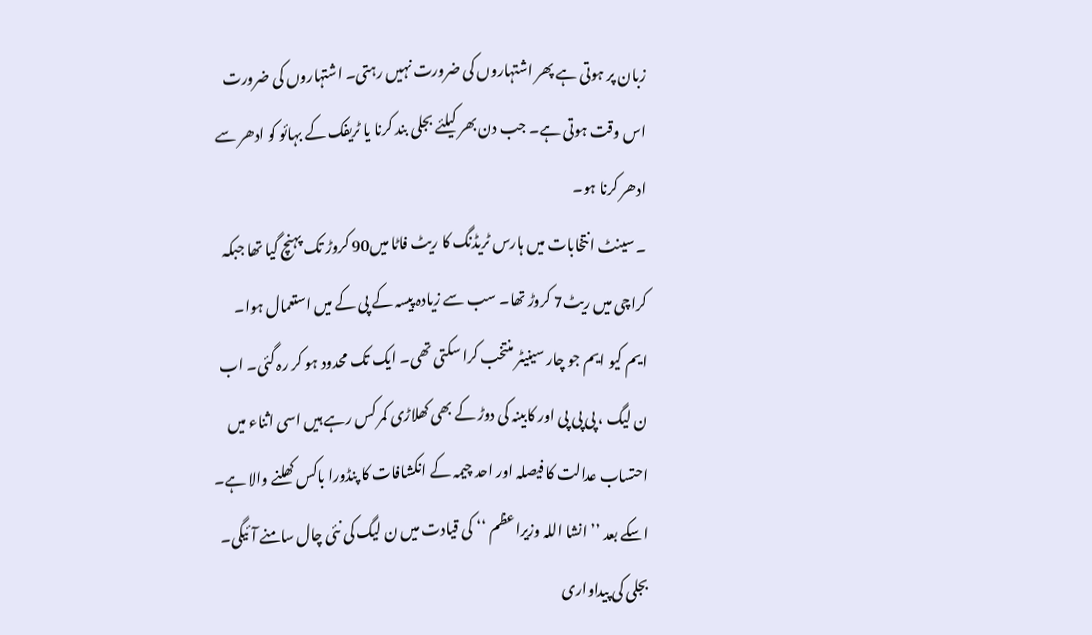زبان پر ہوتی ہے پھر اشتہاروں کی ضرورت نہیں رہتی۔ اشتہاروں کی ضرورت اس وقت ہوتی ہے۔ جب دن بھر کیلئے بجلی بند کرنا یا ٹریفک کے بہائو کو ادھر سے ادھر کرنا ہو۔
۔ سینٹ انتخابات میں ہارس ٹریڈنگ کا ریٹ فاٹا میں90 کروڑ تک پہنچ گیا تھا جبکہ کراچی میں ریٹ7 کروڑ تھا۔ سب سے زیادہ پیسہ کے پی کے میں استعمال ہوا۔ ایم کیو ایم جو چار سینیٹر منتخب کرا سکتی تھی۔ ایک تک محدود ہو کر رہ گئی۔ اب ن لیگ ، پی پی پی اور کابینہ کی دوڑ کے بھی کھلاڑی کمر کس رہے ہیں اسی اثناء میں احتساب عدالت کا فیصلہ اور احد چیمہ کے انکشافات کا پنڈورا باکس کھلنے والا ہے۔ اسکے بعد ’’ انشا اللہ وزیراعظم ‘‘ کی قیادت میں ن لیگ کی نئی چال سامنے آئیگی۔ بجلی کی پیداواری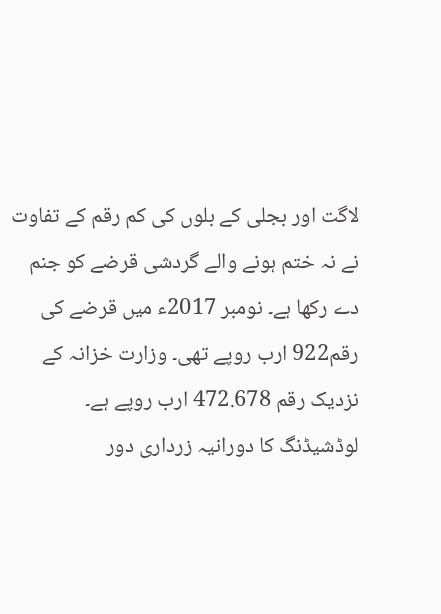لاگت اور بجلی کے بلوں کی کم رقم کے تفاوت نے نہ ختم ہونے والے گردشی قرضے کو جنم دے رکھا ہے۔ نومبر 2017ء میں قرضے کی رقم922 ارب روپے تھی۔ وزارت خزانہ کے نزدیک رقم 472.678 ارب روپے ہے۔ لوڈشیڈنگ کا دورانیہ زرداری دور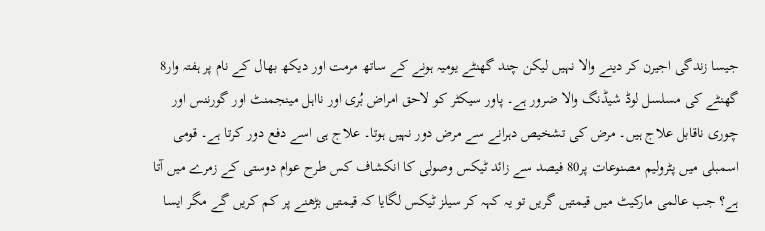جیسا زندگی اجیرن کر دینے والا نہیں لیکن چند گھنٹے یومیہ ہونے کے ساتھ مرمت اور دیکھ بھال کے نام پر ہفتہ وار8 گھنٹے کی مسلسل لوڈ شیڈنگ والا ضرور ہے۔ پاور سیکٹر کو لاحق امراض بُری اور نااہل مینجمنٹ اور گورننس اور چوری ناقابل علاج ہیں۔ مرض کی تشخیص دہرانے سے مرض دور نہیں ہوتا۔ علاج ہی اسے دفع دور کرتا ہے۔ قومی اسمبلی میں پٹرولیم مصنوعات پر80 فیصد سے زائد ٹیکس وصولی کا انکشاف کس طرح عوام دوستی کے زمرے میں آتا ہے؟ جب عالمی مارکیٹ میں قیمتیں گریں تو یہ کہہ کر سیلز ٹیکس لگایا کہ قیمتیں بڑھنے پر کم کریں گے مگر ایسا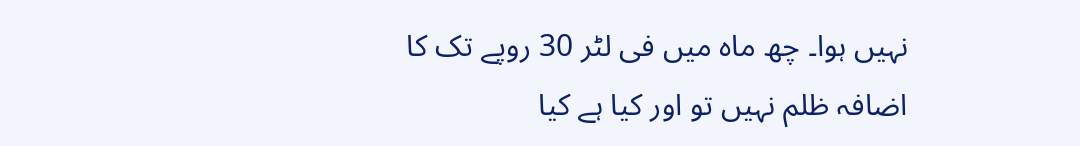نہیں ہوا۔ چھ ماہ میں فی لٹر 30 روپے تک کا اضافہ ظلم نہیں تو اور کیا ہے کیا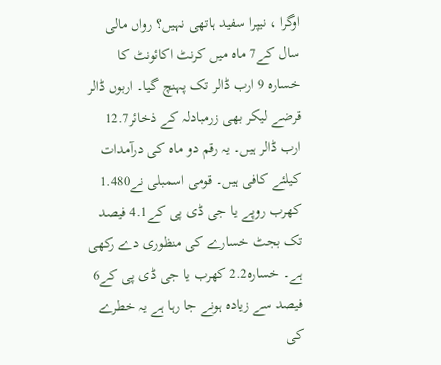اوگرا ، نیپرا سفید ہاتھی نہیں؟ رواں مالی سال کے7 ماہ میں کرنٹ اکائونٹ کا خسارہ 9 ارب ڈالر تک پہنچ گیا۔ اربوں ڈالر قرضے لیکر بھی زرمبادلہ کے ذخائر12.7 ارب ڈالر ہیں۔ یہ رقم دو ماہ کی درآمدات کیلئے کافی ہیں۔ قومی اسمبلی نے1.480 کھرب روپے یا جی ڈی پی کے4.1 فیصد تک بجٹ خسارے کی منظوری دے رکھی ہے۔ خسارہ2.2 کھرب یا جی ڈی پی کے6 فیصد سے زیادہ ہونے جا رہا ہے یہ خطرے کی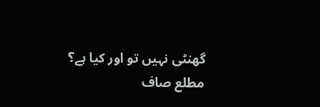گھنٹی نہیں تو اور کیا ہے؟
مطلع صاف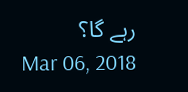رہے گا؟
Mar 06, 2018